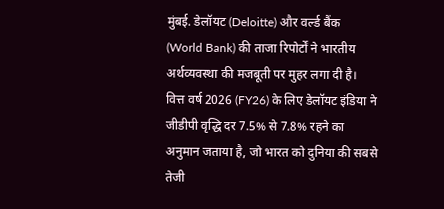मुंबई. डेलॉयट (Deloitte) और वर्ल्ड बैंक (World Bank) की ताजा रिपोर्टों ने भारतीय अर्थव्यवस्था की मजबूती पर मुहर लगा दी है। वित्त वर्ष 2026 (FY26) के लिए डेलॉयट इंडिया ने जीडीपी वृद्धि दर 7.5% से 7.8% रहने का अनुमान जताया है, जो भारत को दुनिया की सबसे तेजी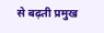से बढ़ती प्रमुख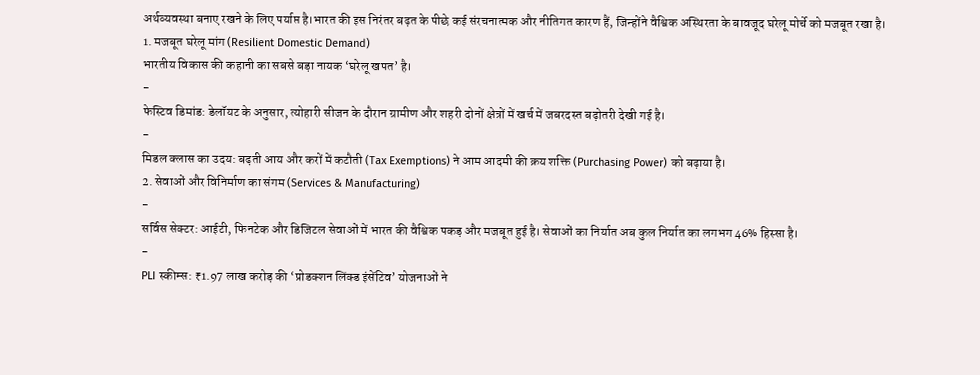अर्थव्यवस्था बनाए रखने के लिए पर्याप्त है।भारत की इस निरंतर बढ़त के पीछे कई संरचनात्मक और नीतिगत कारण हैं, जिन्होंने वैश्विक अस्थिरता के बावजूद घरेलू मोर्चे को मजबूत रखा है।
1. मजबूत घरेलू मांग (Resilient Domestic Demand)
भारतीय विकास की कहानी का सबसे बड़ा नायक ‘घरेलू खपत’ है।
-
फेस्टिव डिमांड: डेलॉयट के अनुसार, त्योहारी सीजन के दौरान ग्रामीण और शहरी दोनों क्षेत्रों में खर्च में जबरदस्त बढ़ोतरी देखी गई है।
-
मिडल क्लास का उदय: बढ़ती आय और करों में कटौती (Tax Exemptions) ने आम आदमी की क्रय शक्ति (Purchasing Power) को बढ़ाया है।
2. सेवाओं और विनिर्माण का संगम (Services & Manufacturing)
-
सर्विस सेक्टर: आईटी, फिनटेक और डिजिटल सेवाओं में भारत की वैश्विक पकड़ और मजबूत हुई है। सेवाओं का निर्यात अब कुल निर्यात का लगभग 46% हिस्सा है।
-
PLI स्कीम्स: ₹1.97 लाख करोड़ की ‘प्रोडक्शन लिंक्ड इंसेंटिव’ योजनाओं ने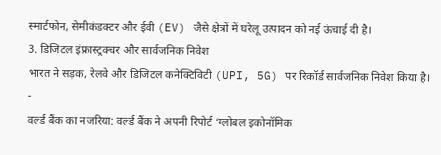स्मार्टफोन, सेमीकंडक्टर और ईवी (EV) जैसे क्षेत्रों में घरेलू उत्पादन को नई ऊंचाई दी है।
3. डिजिटल इंफ्रास्ट्रक्चर और सार्वजनिक निवेश
भारत ने सड़क, रेलवे और डिजिटल कनेक्टिविटी (UPI, 5G) पर रिकॉर्ड सार्वजनिक निवेश किया है।
-
वर्ल्ड बैंक का नजरिया: वर्ल्ड बैंक ने अपनी रिपोर्ट ‘ग्लोबल इकोनॉमिक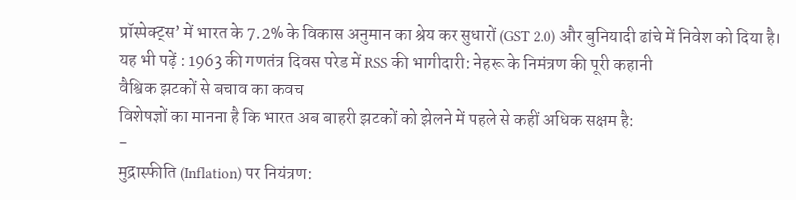प्रॉस्पेक्ट्स’ में भारत के 7.2% के विकास अनुमान का श्रेय कर सुधारों (GST 2.0) और बुनियादी ढांचे में निवेश को दिया है।
यह भी पढ़ें : 1963 की गणतंत्र दिवस परेड में RSS की भागीदारी: नेहरू के निमंत्रण की पूरी कहानी
वैश्विक झटकों से बचाव का कवच
विशेषज्ञों का मानना है कि भारत अब बाहरी झटकों को झेलने में पहले से कहीं अधिक सक्षम है:
-
मुद्रास्फीति (Inflation) पर नियंत्रण: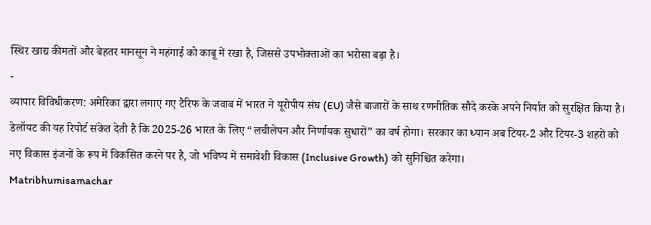स्थिर खाद्य कीमतों और बेहतर मानसून ने महंगाई को काबू में रखा है, जिससे उपभोक्ताओं का भरोसा बढ़ा है।
-
व्यापार विविधीकरण: अमेरिका द्वारा लगाए गए टैरिफ के जवाब में भारत ने यूरोपीय संघ (EU) जैसे बाजारों के साथ रणनीतिक सौदे करके अपने निर्यात को सुरक्षित किया है।
डेलॉयट की यह रिपोर्ट संकेत देती है कि 2025-26 भारत के लिए “लचीलेपन और निर्णायक सुधारों” का वर्ष होगा। सरकार का ध्यान अब टियर-2 और टियर-3 शहरों को नए विकास इंजनों के रूप में विकसित करने पर है, जो भविष्य में समावेशी विकास (Inclusive Growth) को सुनिश्चित करेगा।
Matribhumisamachar